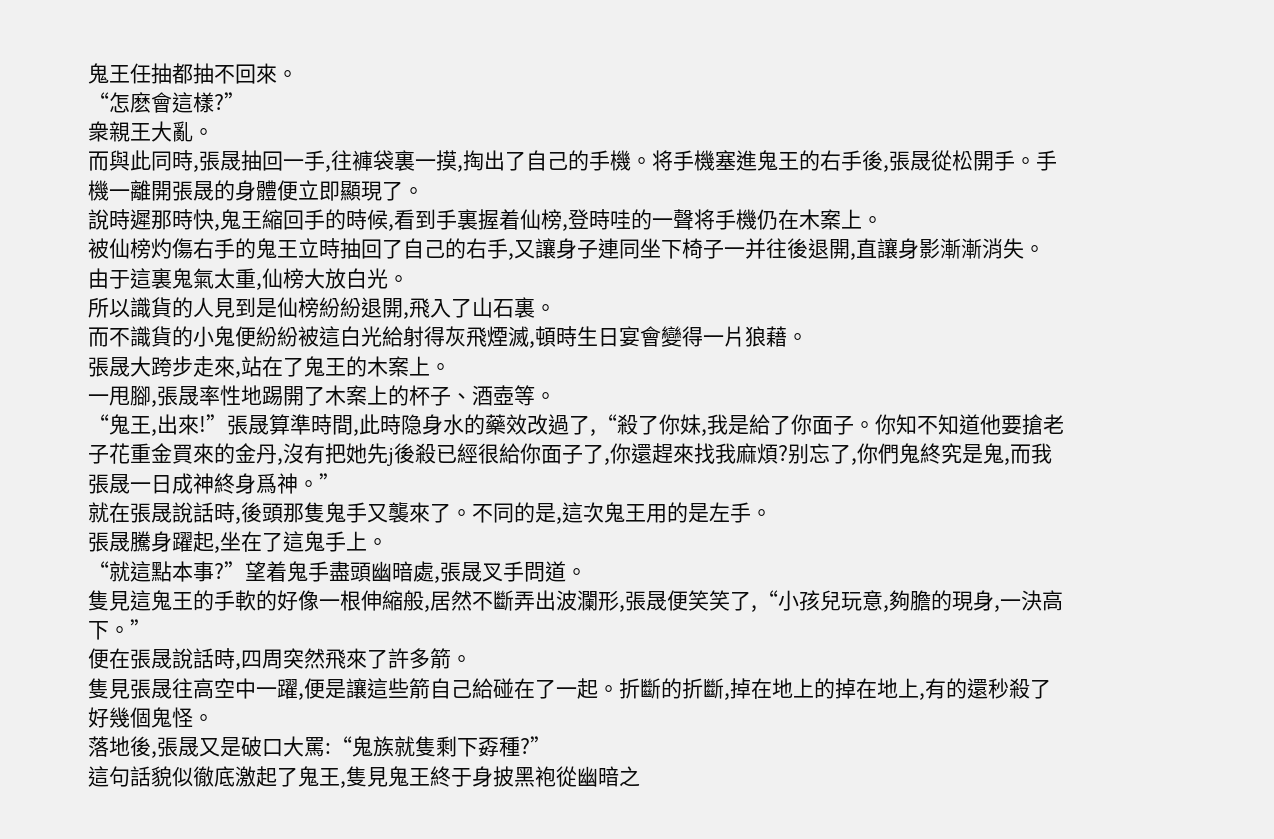鬼王任抽都抽不回來。
“怎麽會這樣?”
衆親王大亂。
而與此同時,張晟抽回一手,往褲袋裏一摸,掏出了自己的手機。将手機塞進鬼王的右手後,張晟從松開手。手機一離開張晟的身體便立即顯現了。
說時遲那時快,鬼王縮回手的時候,看到手裏握着仙榜,登時哇的一聲将手機仍在木案上。
被仙榜灼傷右手的鬼王立時抽回了自己的右手,又讓身子連同坐下椅子一并往後退開,直讓身影漸漸消失。
由于這裏鬼氣太重,仙榜大放白光。
所以識貨的人見到是仙榜紛紛退開,飛入了山石裏。
而不識貨的小鬼便紛紛被這白光給射得灰飛煙滅,頓時生日宴會變得一片狼藉。
張晟大跨步走來,站在了鬼王的木案上。
一甩腳,張晟率性地踢開了木案上的杯子、酒壺等。
“鬼王,出來!”張晟算準時間,此時隐身水的藥效改過了,“殺了你妹,我是給了你面子。你知不知道他要搶老子花重金買來的金丹,沒有把她先j後殺已經很給你面子了,你還趕來找我麻煩?别忘了,你們鬼終究是鬼,而我張晟一日成神終身爲神。”
就在張晟說話時,後頭那隻鬼手又襲來了。不同的是,這次鬼王用的是左手。
張晟騰身躍起,坐在了這鬼手上。
“就這點本事?”望着鬼手盡頭幽暗處,張晟叉手問道。
隻見這鬼王的手軟的好像一根伸縮般,居然不斷弄出波瀾形,張晟便笑笑了,“小孩兒玩意,夠膽的現身,一決高下。”
便在張晟說話時,四周突然飛來了許多箭。
隻見張晟往高空中一躍,便是讓這些箭自己給碰在了一起。折斷的折斷,掉在地上的掉在地上,有的還秒殺了好幾個鬼怪。
落地後,張晟又是破口大罵:“鬼族就隻剩下孬種?”
這句話貌似徹底激起了鬼王,隻見鬼王終于身披黑袍從幽暗之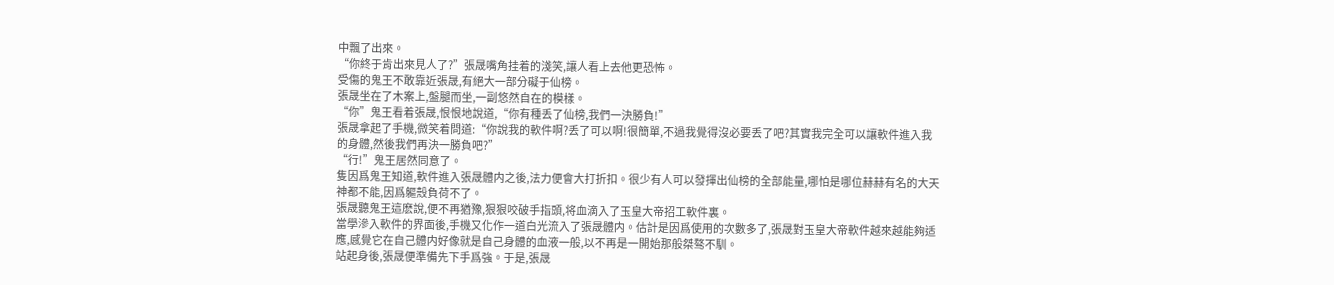中飄了出來。
“你終于肯出來見人了?”張晟嘴角挂着的淺笑,讓人看上去他更恐怖。
受傷的鬼王不敢靠近張晟,有絕大一部分礙于仙榜。
張晟坐在了木案上,盤腿而坐,一副悠然自在的模樣。
“你”鬼王看着張晟,恨恨地說道,“你有種丢了仙榜,我們一決勝負!”
張晟拿起了手機,微笑着問道:“你說我的軟件啊?丢了可以啊!很簡單,不過我覺得沒必要丢了吧?其實我完全可以讓軟件進入我的身體,然後我們再決一勝負吧?”
“行!”鬼王居然同意了。
隻因爲鬼王知道,軟件進入張晟體内之後,法力便會大打折扣。很少有人可以發揮出仙榜的全部能量,哪怕是哪位赫赫有名的大天神都不能,因爲軀殼負荷不了。
張晟聽鬼王這麽說,便不再猶豫,狠狠咬破手指頭,将血滴入了玉皇大帝招工軟件裏。
當學滲入軟件的界面後,手機又化作一道白光流入了張晟體内。估計是因爲使用的次數多了,張晟對玉皇大帝軟件越來越能夠适應,感覺它在自己體内好像就是自己身體的血液一般,以不再是一開始那般桀骜不馴。
站起身後,張晟便準備先下手爲強。于是,張晟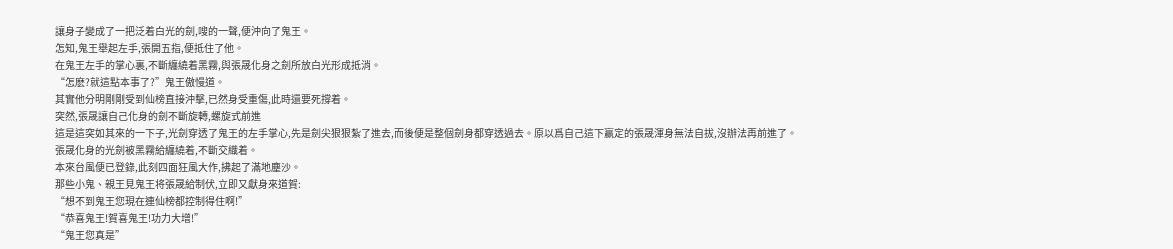讓身子變成了一把泛着白光的劍,嗖的一聲,便沖向了鬼王。
怎知,鬼王舉起左手,張開五指,便抵住了他。
在鬼王左手的掌心裏,不斷纏繞着黑霧,與張晟化身之劍所放白光形成抵消。
“怎麽?就這點本事了?”鬼王傲慢道。
其實他分明剛剛受到仙榜直接沖擊,已然身受重傷,此時還要死撐着。
突然,張晟讓自己化身的劍不斷旋轉,螺旋式前進
這是這突如其來的一下子,光劍穿透了鬼王的左手掌心,先是劍尖狠狠紮了進去,而後便是整個劍身都穿透過去。原以爲自己這下赢定的張晟渾身無法自拔,沒辦法再前進了。
張晟化身的光劍被黑霧給纏繞着,不斷交織着。
本來台風便已登錄,此刻四面狂風大作,拂起了滿地塵沙。
那些小鬼、親王見鬼王将張晟給制伏,立即又獻身來道賀:
“想不到鬼王您現在連仙榜都控制得住啊!”
“恭喜鬼王!賀喜鬼王!功力大增!”
“鬼王您真是”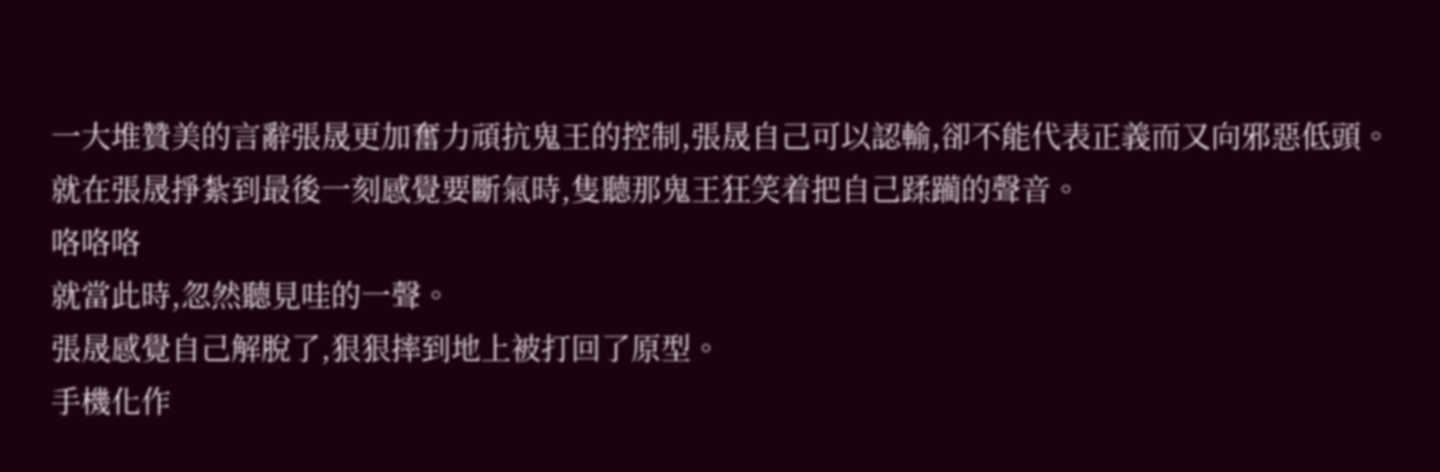一大堆贊美的言辭張晟更加奮力頑抗鬼王的控制,張晟自己可以認輸,卻不能代表正義而又向邪惡低頭。
就在張晟掙紮到最後一刻感覺要斷氣時,隻聽那鬼王狂笑着把自己蹂躏的聲音。
咯咯咯
就當此時,忽然聽見哇的一聲。
張晟感覺自己解脫了,狠狠摔到地上被打回了原型。
手機化作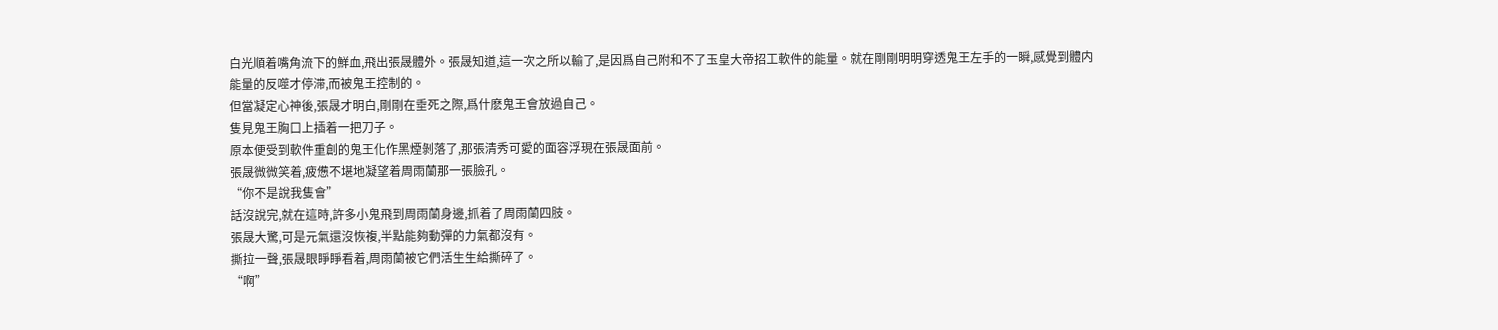白光順着嘴角流下的鮮血,飛出張晟體外。張晟知道,這一次之所以輸了,是因爲自己附和不了玉皇大帝招工軟件的能量。就在剛剛明明穿透鬼王左手的一瞬,感覺到體内能量的反噬才停滞,而被鬼王控制的。
但當凝定心神後,張晟才明白,剛剛在垂死之際,爲什麽鬼王會放過自己。
隻見鬼王胸口上插着一把刀子。
原本便受到軟件重創的鬼王化作黑煙剝落了,那張清秀可愛的面容浮現在張晟面前。
張晟微微笑着,疲憊不堪地凝望着周雨蘭那一張臉孔。
“你不是說我隻會”
話沒說完,就在這時,許多小鬼飛到周雨蘭身邊,抓着了周雨蘭四肢。
張晟大驚,可是元氣還沒恢複,半點能夠動彈的力氣都沒有。
撕拉一聲,張晟眼睜睜看着,周雨蘭被它們活生生給撕碎了。
“啊”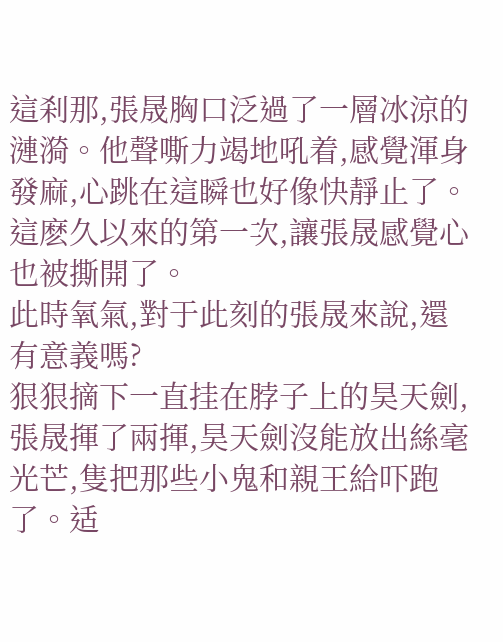這刹那,張晟胸口泛過了一層冰涼的漣漪。他聲嘶力竭地吼着,感覺渾身發麻,心跳在這瞬也好像快靜止了。
這麽久以來的第一次,讓張晟感覺心也被撕開了。
此時氧氣,對于此刻的張晟來說,還有意義嗎?
狠狠摘下一直挂在脖子上的昊天劍,張晟揮了兩揮,昊天劍沒能放出絲毫光芒,隻把那些小鬼和親王給吓跑了。适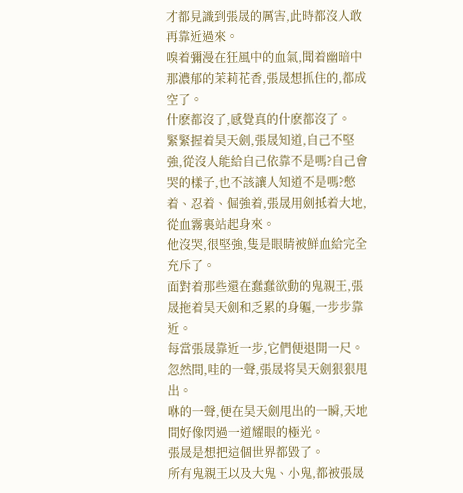才都見識到張晟的厲害,此時都沒人敢再靠近過來。
嗅着彌漫在狂風中的血氣,聞着幽暗中那濃郁的茉莉花香,張晟想抓住的,都成空了。
什麽都沒了,感覺真的什麽都沒了。
緊緊握着昊天劍,張晟知道,自己不堅強,從沒人能給自己依靠不是嗎?自己會哭的樣子,也不該讓人知道不是嗎?憋着、忍着、倔強着,張晟用劍抵着大地,從血霧裏站起身來。
他沒哭,很堅強,隻是眼睛被鮮血給完全充斥了。
面對着那些還在蠢蠢欲動的鬼親王,張晟拖着昊天劍和乏累的身軀,一步步靠近。
每當張晟靠近一步,它們便退開一尺。
忽然間,哇的一聲,張晟将昊天劍狠狠甩出。
咻的一聲,便在昊天劍甩出的一瞬,天地間好像閃過一道耀眼的極光。
張晟是想把這個世界都毀了。
所有鬼親王以及大鬼、小鬼,都被張晟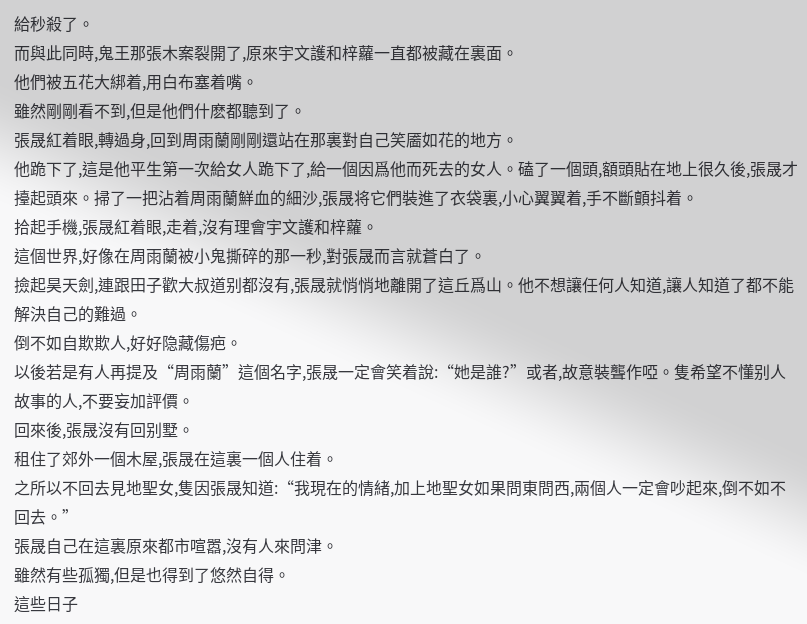給秒殺了。
而與此同時,鬼王那張木案裂開了,原來宇文護和梓蘿一直都被藏在裏面。
他們被五花大綁着,用白布塞着嘴。
雖然剛剛看不到,但是他們什麽都聽到了。
張晟紅着眼,轉過身,回到周雨蘭剛剛還站在那裏對自己笑靥如花的地方。
他跪下了,這是他平生第一次給女人跪下了,給一個因爲他而死去的女人。磕了一個頭,額頭貼在地上很久後,張晟才擡起頭來。掃了一把沾着周雨蘭鮮血的細沙,張晟将它們裝進了衣袋裏,小心翼翼着,手不斷顫抖着。
拾起手機,張晟紅着眼,走着,沒有理會宇文護和梓蘿。
這個世界,好像在周雨蘭被小鬼撕碎的那一秒,對張晟而言就蒼白了。
撿起昊天劍,連跟田子歡大叔道别都沒有,張晟就悄悄地離開了這丘爲山。他不想讓任何人知道,讓人知道了都不能解決自己的難過。
倒不如自欺欺人,好好隐藏傷疤。
以後若是有人再提及“周雨蘭”這個名字,張晟一定會笑着說:“她是誰?”或者,故意裝聾作啞。隻希望不懂别人故事的人,不要妄加評價。
回來後,張晟沒有回别墅。
租住了郊外一個木屋,張晟在這裏一個人住着。
之所以不回去見地聖女,隻因張晟知道:“我現在的情緒,加上地聖女如果問東問西,兩個人一定會吵起來,倒不如不回去。”
張晟自己在這裏原來都市喧嚣,沒有人來問津。
雖然有些孤獨,但是也得到了悠然自得。
這些日子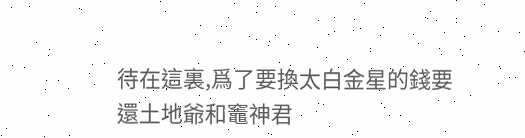待在這裏,爲了要換太白金星的錢要還土地爺和竈神君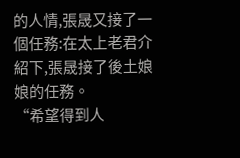的人情,張晟又接了一個任務:在太上老君介紹下,張晟接了後土娘娘的任務。
“希望得到人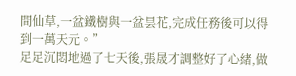間仙草,一盆鐵樹與一盆昙花,完成任務後可以得到一萬天元。”
足足沉悶地過了七天後,張晟才調整好了心緒,做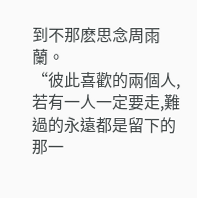到不那麽思念周雨蘭。
“彼此喜歡的兩個人,若有一人一定要走,難過的永遠都是留下的那一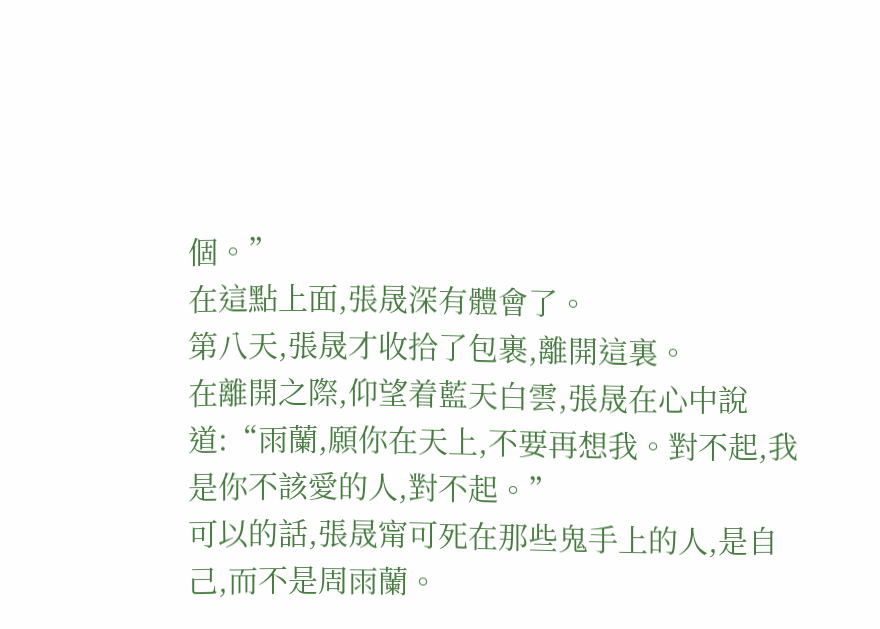個。”
在這點上面,張晟深有體會了。
第八天,張晟才收拾了包裹,離開這裏。
在離開之際,仰望着藍天白雲,張晟在心中說道:“雨蘭,願你在天上,不要再想我。對不起,我是你不該愛的人,對不起。”
可以的話,張晟甯可死在那些鬼手上的人,是自己,而不是周雨蘭。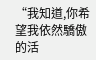“我知道,你希望我依然驕傲的活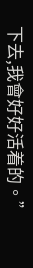下去,我會好好活着的。”